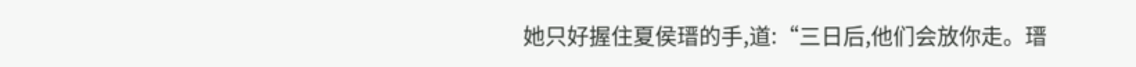她只好握住夏侯瑨的手,道:“三日后,他们会放你走。瑨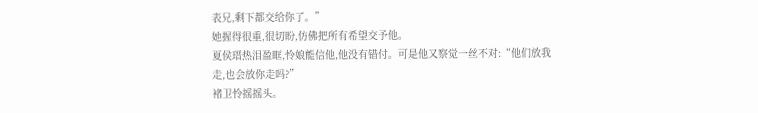表兄,剩下都交给你了。”
她握得很重,很切盼,仿佛把所有希望交予他。
夏侯瑨热泪盈眶,怜娘能信他,他没有错付。可是他又察觉一丝不对:“他们放我走,也会放你走吗?”
褚卫怜摇摇头。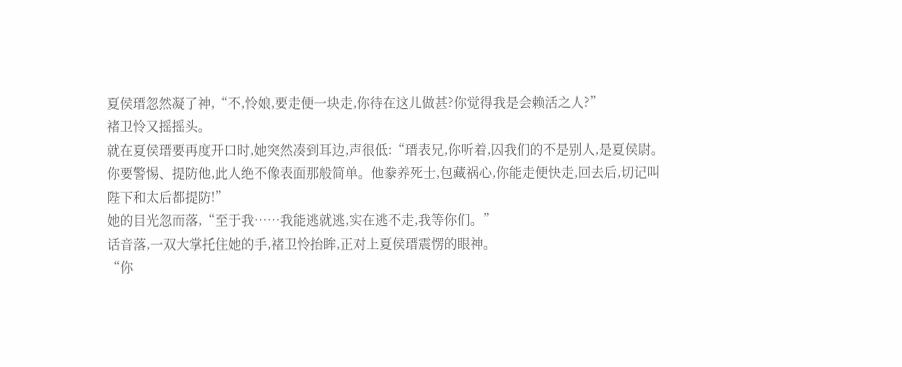夏侯瑨忽然凝了神,“不,怜娘,要走便一块走,你待在这儿做甚?你觉得我是会赖活之人?”
褚卫怜又摇摇头。
就在夏侯瑨要再度开口时,她突然凑到耳边,声很低:“瑨表兄,你听着,囚我们的不是别人,是夏侯尉。你要警惕、提防他,此人绝不像表面那般简单。他豢养死士,包藏祸心,你能走便快走,回去后,切记叫陛下和太后都提防!”
她的目光忽而落,“至于我……我能逃就逃,实在逃不走,我等你们。”
话音落,一双大掌托住她的手,褚卫怜抬眸,正对上夏侯瑨震愣的眼神。
“你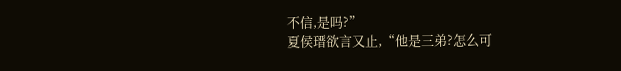不信,是吗?”
夏侯瑨欲言又止,“他是三弟?怎么可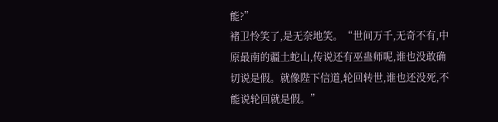能?”
褚卫怜笑了,是无奈地笑。“世间万千,无奇不有,中原最南的疆土蛇山,传说还有巫蛊师呢,谁也没敢确切说是假。就像陛下信道,轮回转世,谁也还没死,不能说轮回就是假。”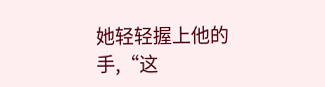她轻轻握上他的手,“这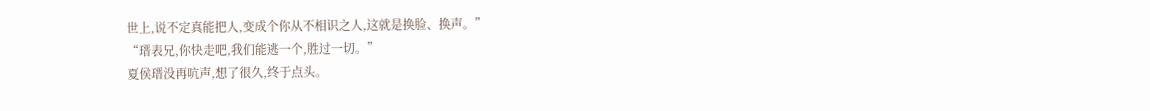世上,说不定真能把人,变成个你从不相识之人,这就是换脸、换声。”
“瑨表兄,你快走吧,我们能逃一个,胜过一切。”
夏侯瑨没再吭声,想了很久,终于点头。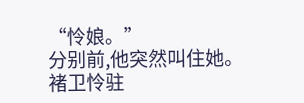“怜娘。”
分别前,他突然叫住她。
褚卫怜驻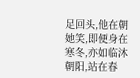足回头,他在朝她笑,即便身在寒冬,亦如临沐朝阳,站在春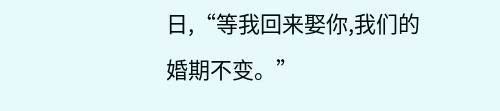日,“等我回来娶你,我们的婚期不变。”